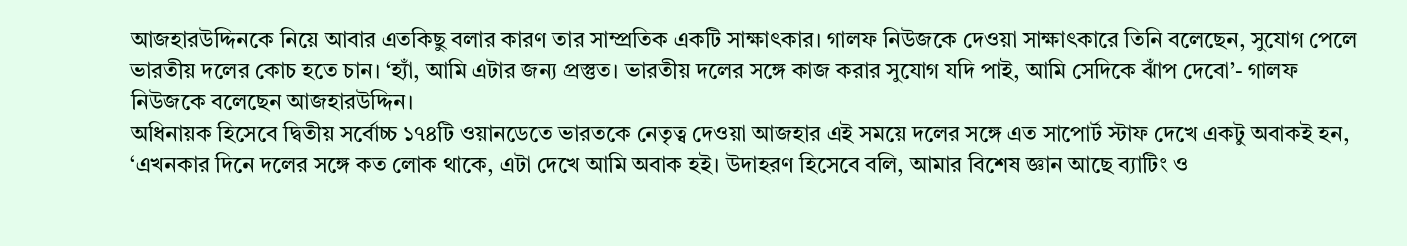আজহারউদ্দিনকে নিয়ে আবার এতকিছু বলার কারণ তার সাম্প্রতিক একটি সাক্ষাৎকার। গালফ নিউজকে দেওয়া সাক্ষাৎকারে তিনি বলেছেন, সুযোগ পেলে ভারতীয় দলের কোচ হতে চান। ‘হ্যাঁ, আমি এটার জন্য প্রস্তুত। ভারতীয় দলের সঙ্গে কাজ করার সুযোগ যদি পাই, আমি সেদিকে ঝাঁপ দেবো’- গালফ নিউজকে বলেছেন আজহারউদ্দিন।
অধিনায়ক হিসেবে দ্বিতীয় সর্বোচ্চ ১৭৪টি ওয়ানডেতে ভারতকে নেতৃত্ব দেওয়া আজহার এই সময়ে দলের সঙ্গে এত সাপোর্ট স্টাফ দেখে একটু অবাকই হন, ‘এখনকার দিনে দলের সঙ্গে কত লোক থাকে, এটা দেখে আমি অবাক হই। উদাহরণ হিসেবে বলি, আমার বিশেষ জ্ঞান আছে ব্যাটিং ও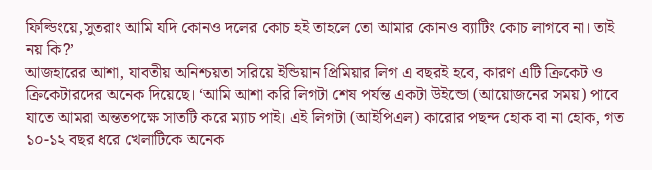ফিল্ডিংয়ে,সুতরাং আমি যদি কোনও দলের কোচ হই তাহলে তো আমার কোনও ব্যাটিং কোচ লাগবে না। তাই নয় কি?’
আজহারের আশা, যাবতীয় অনিশ্চয়তা সরিয়ে ইন্ডিয়ান প্রিমিয়ার লিগ এ বছরই হবে, কারণ এটি ক্রিকেট ও ক্রিকেটারদের অনেক দিয়েছে। ‘আমি আশা করি লিগটা শেষ পর্যন্ত একটা উইন্ডো (আয়োজনের সময়) পাবে যাতে আমরা অন্ততপক্ষে সাতটি করে ম্যাচ পাই। এই লিগটা (আইপিএল) কারোর পছন্দ হোক বা না হোক, গত ১০-১২ বছর ধরে খেলাটিকে অনেক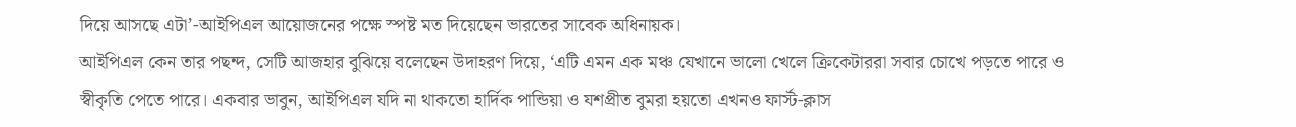দিয়ে আসছে এটা’-আইপিএল আয়োজনের পক্ষে স্পষ্ট মত দিয়েছেন ভারতের সাবেক অধিনায়ক।
আইপিএল কেন তার পছন্দ, সেটি আজহার বুঝিয়ে বলেছেন উদাহরণ দিয়ে, ‘এটি এমন এক মঞ্চ যেখানে ভালো খেলে ক্রিকেটাররা সবার চোখে পড়তে পারে ও স্বীকৃতি পেতে পারে। একবার ভাবুন, আইপিএল যদি না থাকতো হার্দিক পান্ডিয়া ও যশপ্রীত বুমরা হয়তো এখনও ফার্স্ট-ক্লাস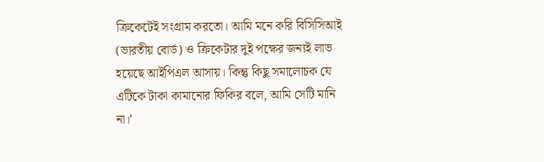ক্রিকেটেই সংগ্রাম করতো। আমি মনে করি বিসিসিআই (ভারতীয় বোর্ড) ও ক্রিকেটার দুই পক্ষের জন্যই লাভ হয়েছে আইপিএল আসায়। কিন্তু কিছু সমালোচক যে এটিকে টাকা কামানোর ফিকির বলে, আমি সেটি মানি না।’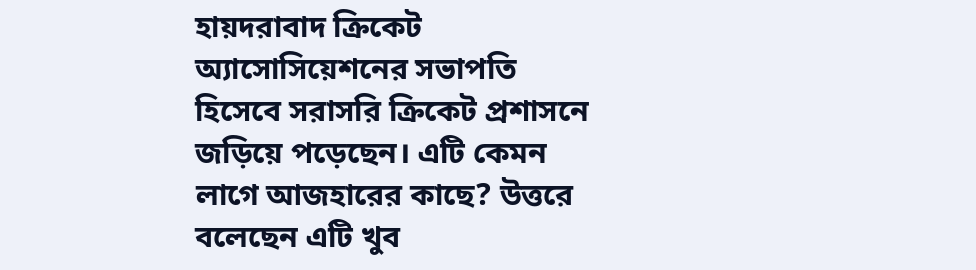হায়দরাবাদ ক্রিকেট অ্যাসোসিয়েশনের সভাপতি হিসেবে সরাসরি ক্রিকেট প্রশাসনে জড়িয়ে পড়েছেন। এটি কেমন লাগে আজহারের কাছে? উত্তরে বলেছেন এটি খুব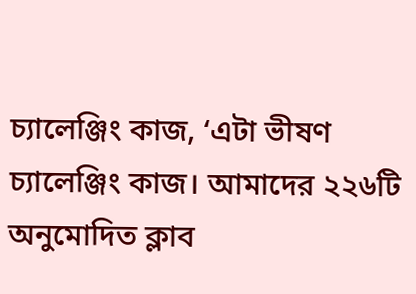চ্যালেঞ্জিং কাজ, ‘এটা ভীষণ চ্যালেঞ্জিং কাজ। আমাদের ২২৬টি অনুমোদিত ক্লাব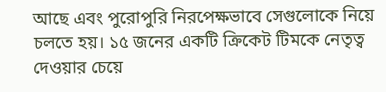আছে এবং পুরোপুরি নিরপেক্ষভাবে সেগুলোকে নিয়ে চলতে হয়। ১৫ জনের একটি ক্রিকেট টিমকে নেতৃত্ব দেওয়ার চেয়ে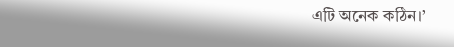এটি অনেক কঠিন।’